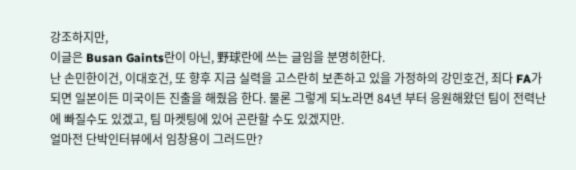강조하지만,
이글은 Busan Gaints란이 아닌, 野球란에 쓰는 글임을 분명히한다.
난 손민한이건, 이대호건, 또 향후 지금 실력을 고스란히 보존하고 있을 가정하의 강민호건, 죄다 FA가 되면 일본이든 미국이든 진출을 해줬음 한다. 물론 그렇게 되노라면 84년 부터 응원해왔던 팀이 전력난에 빠질수도 있겠고, 팀 마켓팅에 있어 곤란할 수도 있겠지만.
얼마전 단박인터뷰에서 임창용이 그러드만?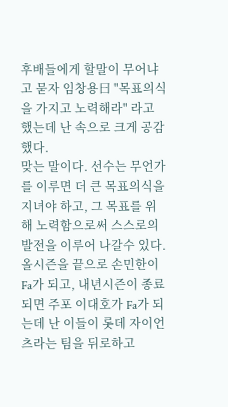후배들에게 할말이 무어냐고 묻자 임창용曰 "목표의식을 가지고 노력해라" 라고 했는데 난 속으로 크게 공감했다.
맞는 말이다. 선수는 무언가를 이루면 더 큰 목표의식을 지녀야 하고, 그 목표를 위해 노력함으로써 스스로의 발전을 이루어 나갈수 있다.
올시즌을 끝으로 손민한이 Fa가 되고, 내년시즌이 종료되면 주포 이대호가 Fa가 되는데 난 이들이 롯데 자이언츠라는 팀을 뒤로하고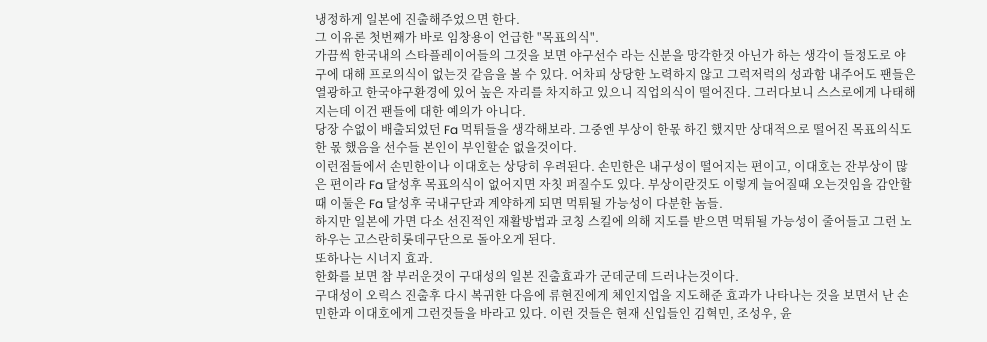냉정하게 일본에 진출해주었으면 한다.
그 이유론 첫번째가 바로 임창용이 언급한 "목표의식".
가끔씩 한국내의 스타플레이어들의 그것을 보면 야구선수 라는 신분을 망각한것 아닌가 하는 생각이 들정도로 야구에 대해 프로의식이 없는것 같음을 볼 수 있다. 어차피 상당한 노력하지 않고 그럭저럭의 성과함 내주어도 팬들은 열광하고 한국야구환경에 있어 높은 자리를 차지하고 있으니 직업의식이 떨어진다. 그러다보니 스스로에게 나태해지는데 이건 팬들에 대한 예의가 아니다.
당장 수없이 배출되었던 Fa 먹튀들을 생각해보라. 그중엔 부상이 한몫 하긴 했지만 상대적으로 떨어진 목표의식도 한 몫 했음을 선수들 본인이 부인할순 없을것이다.
이런점들에서 손민한이나 이대호는 상당히 우려된다. 손민한은 내구성이 떨어지는 편이고, 이대호는 잔부상이 많은 편이라 Fa 달성후 목표의식이 없어지면 자칫 퍼질수도 있다. 부상이란것도 이렇게 늘어질때 오는것임을 감안할때 이둘은 Fa 달성후 국내구단과 계약하게 되면 먹튀될 가능성이 다분한 놈들.
하지만 일본에 가면 다소 선진적인 재활방법과 코칭 스킬에 의해 지도를 받으면 먹튀될 가능성이 줄어들고 그런 노하우는 고스란히롯데구단으로 돌아오게 된다.
또하나는 시너지 효과.
한화를 보면 참 부러운것이 구대성의 일본 진출효과가 군데군데 드러나는것이다.
구대성이 오릭스 진출후 다시 복귀한 다음에 류현진에게 체인지업을 지도해준 효과가 나타나는 것을 보면서 난 손민한과 이대호에게 그런것들을 바라고 있다. 이런 것들은 현재 신입들인 김혁민, 조성우, 윤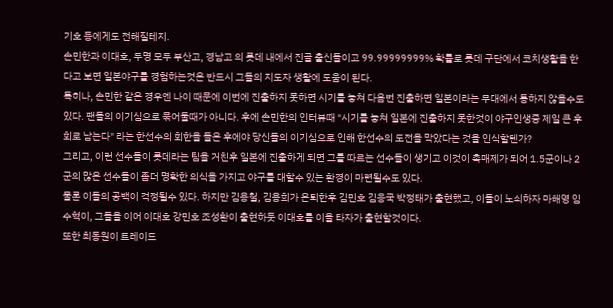기호 등에게도 전해질테지.
손민한과 이대호, 두명 모두 부산고, 경남고 의 롯데 내에서 진골 출신들이고 99.99999999% 확률로 롯데 구단에서 코치생활을 한다고 보면 일본야구를 경험하는것은 반드시 그들의 지도자 생활에 도움이 된다.
특히나, 손민한 같은 경우엔 나이 때문에 이번에 진출하지 못하면 시기를 놓쳐 다음번 진출하면 일본이라는 무대에서 통하지 않을수도 있다. 팬들의 이기심으로 묶어둘때가 아니다. 후에 손민한의 인터뷰때 "시기를 놓쳐 일본에 진출하지 못한것이 야구인생중 제일 큰 후회로 남는다" 라는 한선수의 회한을 들은 후에야 당신들의 이기심으로 인해 한선수의 도전을 막았다는 것을 인식할텐가?
그리고, 이런 선수들이 롯데라는 팀을 거친후 일본에 진출하게 되면 그를 따르는 선수들이 생기고 이것이 촉매제가 되어 1.5군이나 2군의 많은 선수들이 좀더 명확한 의식을 가지고 야구를 대할수 있는 환경이 마련될수도 있다.
물론 이들의 공백이 걱정될수 있다. 하지만 김용철, 김용희가 은퇴한후 김민호 김응국 박정태가 출현했고, 이들이 노쇠하자 마해영 임수혁이, 그들을 이어 이대호 강민호 조성환이 출현하듯 이대호를 이을 타자가 출현할것이다.
또한 최동원이 트레이드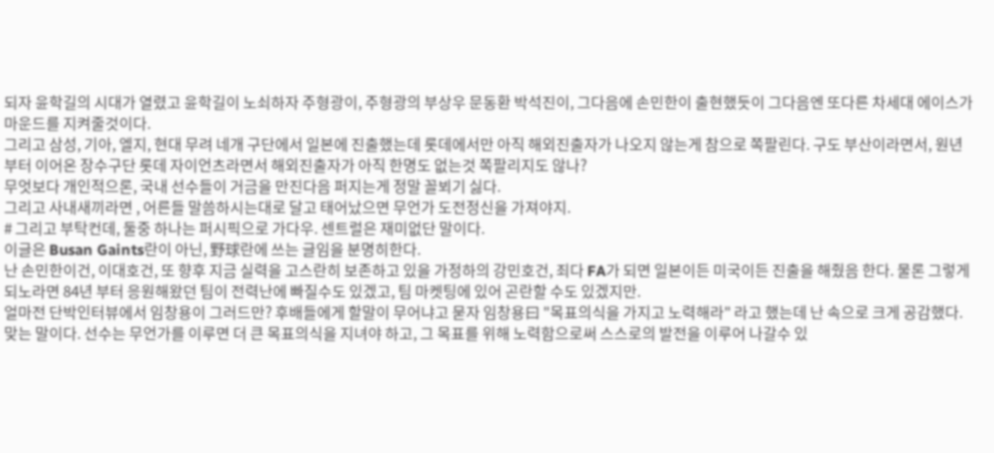되자 윤학길의 시대가 열렸고 윤학길이 노쇠하자 주형광이, 주형광의 부상우 문동환 박석진이, 그다음에 손민한이 출현했듯이 그다음엔 또다른 차세대 에이스가 마운드를 지켜줄것이다.
그리고 삼성, 기아, 엘지, 현대 무려 네개 구단에서 일본에 진출했는데 롯데에서만 아직 해외진출자가 나오지 않는게 참으로 쪽팔린다. 구도 부산이라면서, 원년부터 이어온 장수구단 롯데 자이언츠라면서 해외진출자가 아직 한명도 없는것 쪽팔리지도 않나?
무엇보다 개인적으론, 국내 선수들이 거금을 만진다음 퍼지는게 정말 꼴뵈기 싫다.
그리고 사내새끼라면 , 어른들 말씀하시는대로 달고 태어났으면 무언가 도전정신을 가져야지.
# 그리고 부탁컨데, 둘중 하나는 퍼시픽으로 가다우. 센트럴은 재미없단 말이다.
이글은 Busan Gaints란이 아닌, 野球란에 쓰는 글임을 분명히한다.
난 손민한이건, 이대호건, 또 향후 지금 실력을 고스란히 보존하고 있을 가정하의 강민호건, 죄다 FA가 되면 일본이든 미국이든 진출을 해줬음 한다. 물론 그렇게 되노라면 84년 부터 응원해왔던 팀이 전력난에 빠질수도 있겠고, 팀 마켓팅에 있어 곤란할 수도 있겠지만.
얼마전 단박인터뷰에서 임창용이 그러드만? 후배들에게 할말이 무어냐고 묻자 임창용曰 "목표의식을 가지고 노력해라" 라고 했는데 난 속으로 크게 공감했다.
맞는 말이다. 선수는 무언가를 이루면 더 큰 목표의식을 지녀야 하고, 그 목표를 위해 노력함으로써 스스로의 발전을 이루어 나갈수 있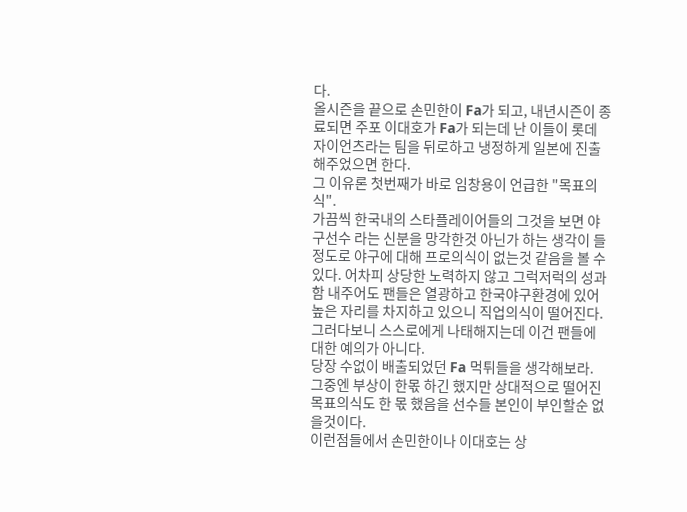다.
올시즌을 끝으로 손민한이 Fa가 되고, 내년시즌이 종료되면 주포 이대호가 Fa가 되는데 난 이들이 롯데 자이언츠라는 팀을 뒤로하고 냉정하게 일본에 진출해주었으면 한다.
그 이유론 첫번째가 바로 임창용이 언급한 "목표의식".
가끔씩 한국내의 스타플레이어들의 그것을 보면 야구선수 라는 신분을 망각한것 아닌가 하는 생각이 들정도로 야구에 대해 프로의식이 없는것 같음을 볼 수 있다. 어차피 상당한 노력하지 않고 그럭저럭의 성과함 내주어도 팬들은 열광하고 한국야구환경에 있어 높은 자리를 차지하고 있으니 직업의식이 떨어진다. 그러다보니 스스로에게 나태해지는데 이건 팬들에 대한 예의가 아니다.
당장 수없이 배출되었던 Fa 먹튀들을 생각해보라. 그중엔 부상이 한몫 하긴 했지만 상대적으로 떨어진 목표의식도 한 몫 했음을 선수들 본인이 부인할순 없을것이다.
이런점들에서 손민한이나 이대호는 상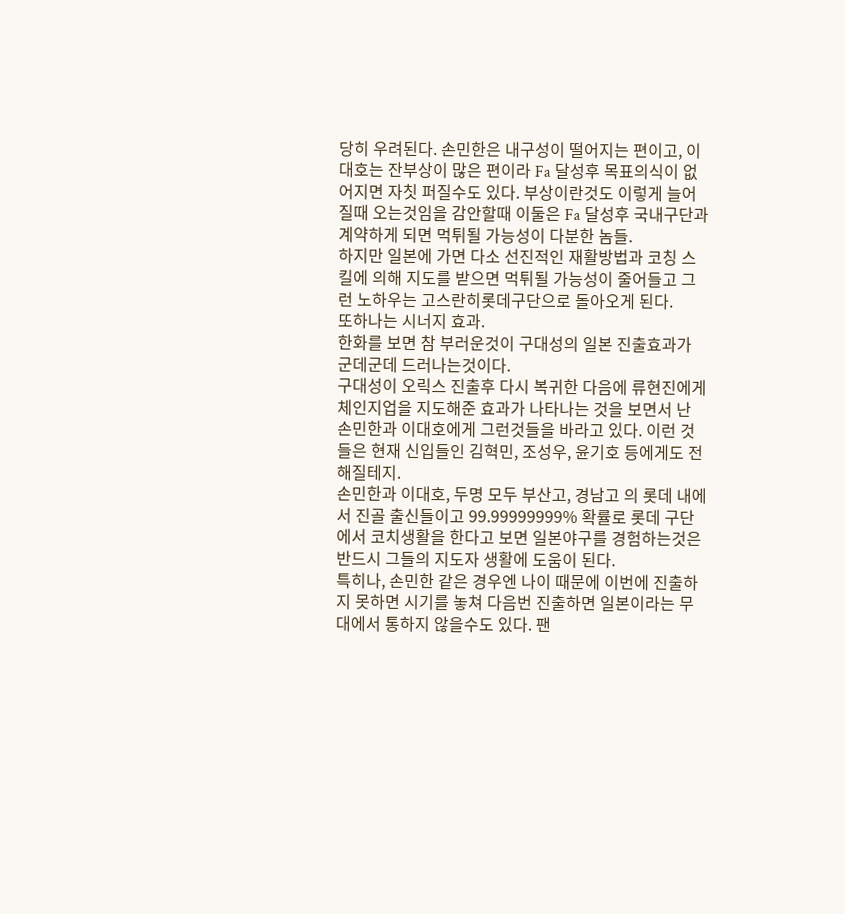당히 우려된다. 손민한은 내구성이 떨어지는 편이고, 이대호는 잔부상이 많은 편이라 Fa 달성후 목표의식이 없어지면 자칫 퍼질수도 있다. 부상이란것도 이렇게 늘어질때 오는것임을 감안할때 이둘은 Fa 달성후 국내구단과 계약하게 되면 먹튀될 가능성이 다분한 놈들.
하지만 일본에 가면 다소 선진적인 재활방법과 코칭 스킬에 의해 지도를 받으면 먹튀될 가능성이 줄어들고 그런 노하우는 고스란히롯데구단으로 돌아오게 된다.
또하나는 시너지 효과.
한화를 보면 참 부러운것이 구대성의 일본 진출효과가 군데군데 드러나는것이다.
구대성이 오릭스 진출후 다시 복귀한 다음에 류현진에게 체인지업을 지도해준 효과가 나타나는 것을 보면서 난 손민한과 이대호에게 그런것들을 바라고 있다. 이런 것들은 현재 신입들인 김혁민, 조성우, 윤기호 등에게도 전해질테지.
손민한과 이대호, 두명 모두 부산고, 경남고 의 롯데 내에서 진골 출신들이고 99.99999999% 확률로 롯데 구단에서 코치생활을 한다고 보면 일본야구를 경험하는것은 반드시 그들의 지도자 생활에 도움이 된다.
특히나, 손민한 같은 경우엔 나이 때문에 이번에 진출하지 못하면 시기를 놓쳐 다음번 진출하면 일본이라는 무대에서 통하지 않을수도 있다. 팬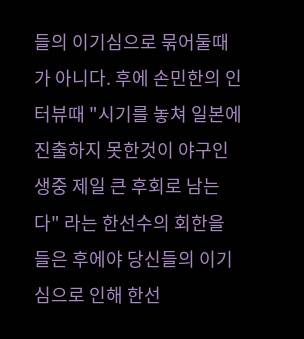들의 이기심으로 묶어둘때가 아니다. 후에 손민한의 인터뷰때 "시기를 놓쳐 일본에 진출하지 못한것이 야구인생중 제일 큰 후회로 남는다" 라는 한선수의 회한을 들은 후에야 당신들의 이기심으로 인해 한선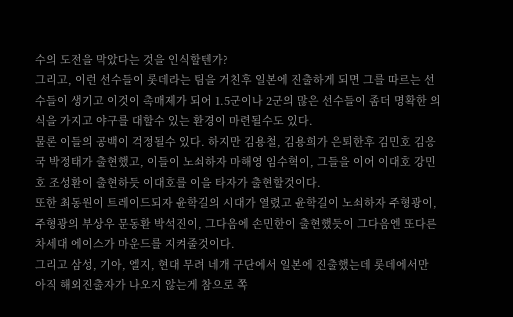수의 도전을 막았다는 것을 인식할텐가?
그리고, 이런 선수들이 롯데라는 팀을 거친후 일본에 진출하게 되면 그를 따르는 선수들이 생기고 이것이 촉매제가 되어 1.5군이나 2군의 많은 선수들이 좀더 명확한 의식을 가지고 야구를 대할수 있는 환경이 마련될수도 있다.
물론 이들의 공백이 걱정될수 있다. 하지만 김용철, 김용희가 은퇴한후 김민호 김응국 박정태가 출현했고, 이들이 노쇠하자 마해영 임수혁이, 그들을 이어 이대호 강민호 조성환이 출현하듯 이대호를 이을 타자가 출현할것이다.
또한 최동원이 트레이드되자 윤학길의 시대가 열렸고 윤학길이 노쇠하자 주형광이, 주형광의 부상우 문동환 박석진이, 그다음에 손민한이 출현했듯이 그다음엔 또다른 차세대 에이스가 마운드를 지켜줄것이다.
그리고 삼성, 기아, 엘지, 현대 무려 네개 구단에서 일본에 진출했는데 롯데에서만 아직 해외진출자가 나오지 않는게 참으로 쪽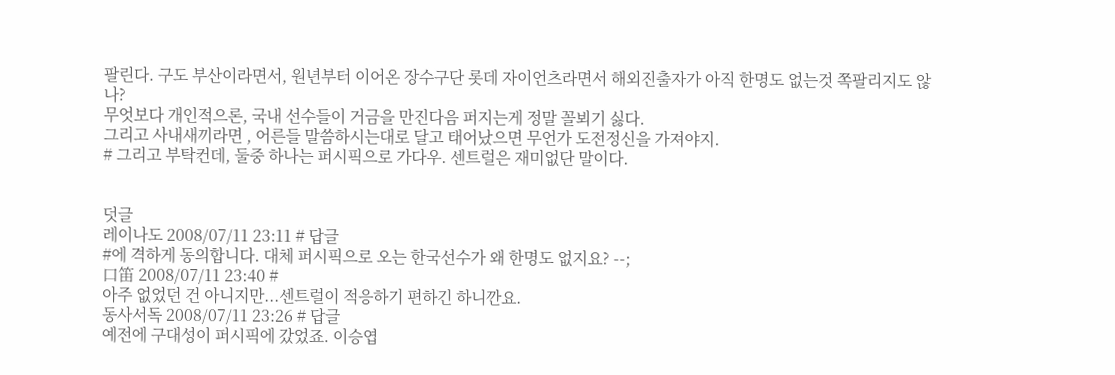팔린다. 구도 부산이라면서, 원년부터 이어온 장수구단 롯데 자이언츠라면서 해외진출자가 아직 한명도 없는것 쪽팔리지도 않나?
무엇보다 개인적으론, 국내 선수들이 거금을 만진다음 퍼지는게 정말 꼴뵈기 싫다.
그리고 사내새끼라면 , 어른들 말씀하시는대로 달고 태어났으면 무언가 도전정신을 가져야지.
# 그리고 부탁컨데, 둘중 하나는 퍼시픽으로 가다우. 센트럴은 재미없단 말이다.


덧글
레이나도 2008/07/11 23:11 # 답글
#에 격하게 동의합니다. 대체 퍼시픽으로 오는 한국선수가 왜 한명도 없지요? --;
口笛 2008/07/11 23:40 #
아주 없었던 건 아니지만...센트럴이 적응하기 편하긴 하니깐요.
동사서독 2008/07/11 23:26 # 답글
예전에 구대성이 퍼시픽에 갔었죠. 이승엽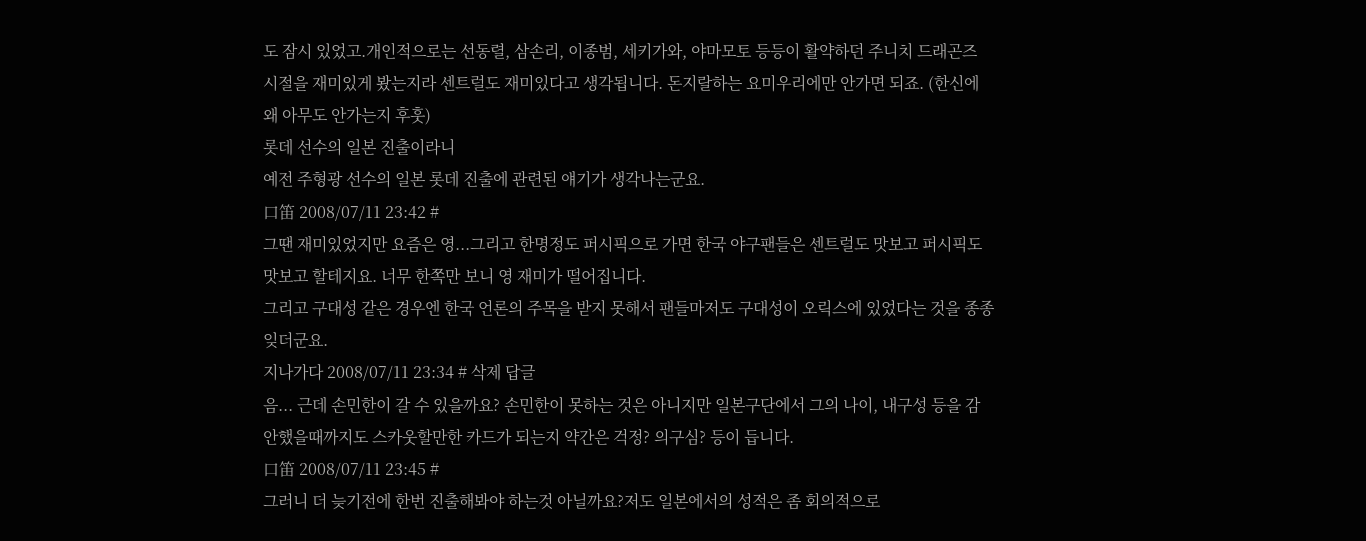도 잠시 있었고.개인적으로는 선동렬, 삼손리, 이종범, 세키가와, 야마모토 등등이 활약하던 주니치 드래곤즈 시절을 재미있게 봤는지라 센트럴도 재미있다고 생각됩니다. 돈지랄하는 요미우리에만 안가면 되죠. (한신에 왜 아무도 안가는지 후훗)
롯데 선수의 일본 진출이라니
예전 주형광 선수의 일본 롯데 진출에 관련된 얘기가 생각나는군요.
口笛 2008/07/11 23:42 #
그땐 재미있었지만 요즘은 영...그리고 한명정도 퍼시픽으로 가면 한국 야구팬들은 센트럴도 맛보고 퍼시픽도 맛보고 할테지요. 너무 한쪽만 보니 영 재미가 떨어집니다.
그리고 구대성 같은 경우엔 한국 언론의 주목을 받지 못해서 팬들마저도 구대성이 오릭스에 있었다는 것을 종종 잊더군요.
지나가다 2008/07/11 23:34 # 삭제 답글
음... 근데 손민한이 갈 수 있을까요? 손민한이 못하는 것은 아니지만 일본구단에서 그의 나이, 내구성 등을 감안했을때까지도 스카웃할만한 카드가 되는지 약간은 걱정? 의구심? 등이 듭니다.
口笛 2008/07/11 23:45 #
그러니 더 늦기전에 한번 진출해봐야 하는것 아닐까요?저도 일본에서의 성적은 좀 회의적으로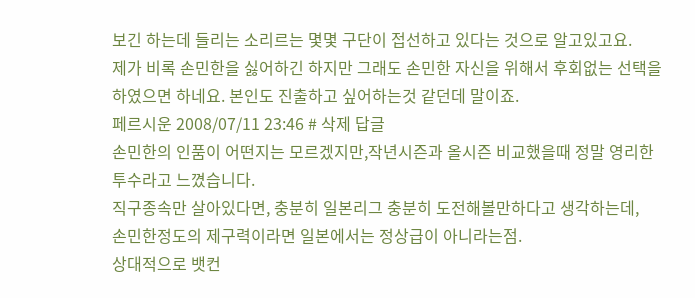보긴 하는데 들리는 소리르는 몇몇 구단이 접선하고 있다는 것으로 알고있고요.
제가 비록 손민한을 싫어하긴 하지만 그래도 손민한 자신을 위해서 후회없는 선택을 하였으면 하네요. 본인도 진출하고 싶어하는것 같던데 말이죠.
페르시운 2008/07/11 23:46 # 삭제 답글
손민한의 인품이 어떤지는 모르겠지만,작년시즌과 올시즌 비교했을때 정말 영리한 투수라고 느꼈습니다.
직구종속만 살아있다면, 충분히 일본리그 충분히 도전해볼만하다고 생각하는데,
손민한정도의 제구력이라면 일본에서는 정상급이 아니라는점.
상대적으로 뱃컨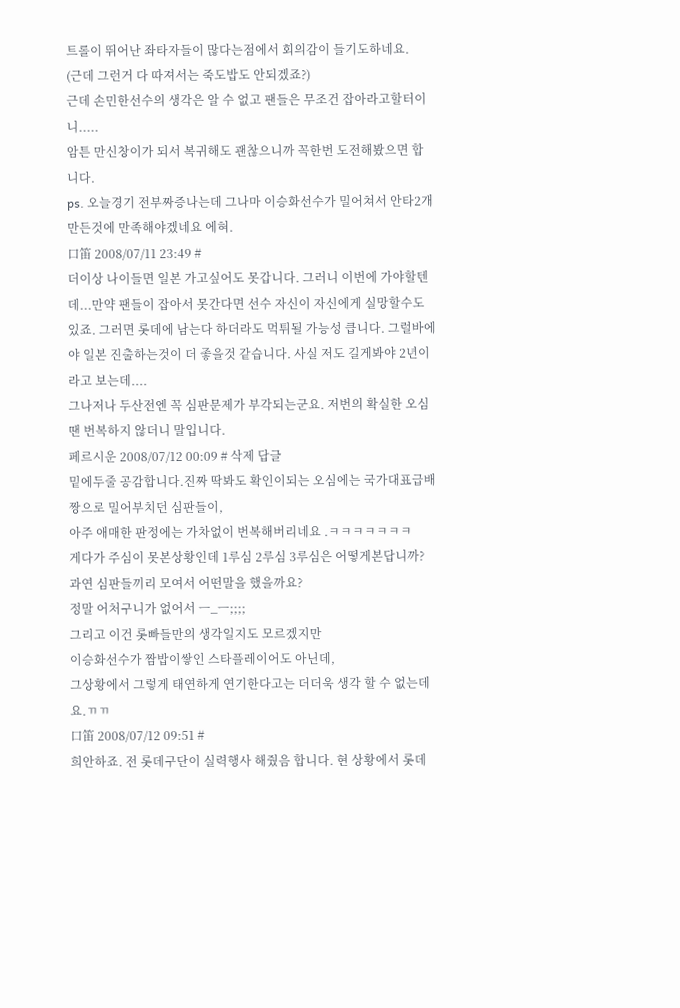트롤이 뛰어난 좌타자들이 많다는점에서 회의감이 들기도하네요.
(근데 그런거 다 따져서는 죽도밥도 안되겠죠?)
근데 손민한선수의 생각은 알 수 없고 팬들은 무조건 잡아라고할터이니.....
암튼 만신창이가 되서 복귀해도 괜찮으니까 꼭한번 도전해봤으면 합니다.
ps. 오늘경기 전부짜증나는데 그나마 이승화선수가 밀어쳐서 안타2개만든것에 만족해야겠네요 에혀.
口笛 2008/07/11 23:49 #
더이상 나이들면 일본 가고싶어도 못갑니다. 그러니 이번에 가야할텐데...만약 팬들이 잡아서 못간다면 선수 자신이 자신에게 실망할수도 있죠. 그러면 롯데에 남는다 하더라도 먹튀될 가능성 큽니다. 그럴바에야 일본 진출하는것이 더 좋을것 같습니다. 사실 저도 길게봐야 2년이라고 보는데....
그나저나 두산전엔 꼭 심판문제가 부각되는군요. 저번의 확실한 오심땐 번복하지 않더니 말입니다.
페르시운 2008/07/12 00:09 # 삭제 답글
밑에두줄 공감합니다.진짜 딱봐도 확인이되는 오심에는 국가대표급배짱으로 밀어부치던 심판들이,
아주 애매한 판정에는 가차없이 번복해버리네요 .ㅋㅋㅋㅋㅋㅋㅋ
게다가 주심이 못본상황인데 1루심 2루심 3루심은 어떻게본답니까?
과연 심판들끼리 모여서 어떤말을 했을까요?
정말 어처구니가 없어서 ㅡ_ㅡ;;;;
그리고 이건 롯빠들만의 생각일지도 모르겠지만
이승화선수가 짬밥이쌓인 스타플레이어도 아닌데,
그상황에서 그렇게 태연하게 연기한다고는 더더욱 생각 할 수 없는데요.ㄲㄲ
口笛 2008/07/12 09:51 #
희안하죠. 전 롯데구단이 실력행사 해줬음 합니다. 현 상황에서 롯데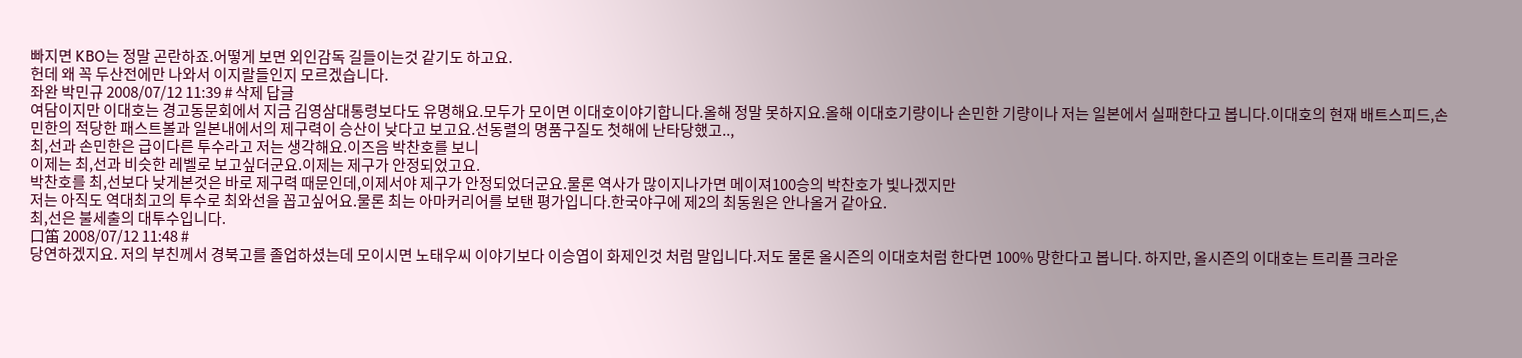빠지면 KBO는 정말 곤란하죠.어떻게 보면 외인감독 길들이는것 같기도 하고요.
헌데 왜 꼭 두산전에만 나와서 이지랄들인지 모르겠습니다.
좌완 박민규 2008/07/12 11:39 # 삭제 답글
여담이지만 이대호는 경고동문회에서 지금 김영삼대통령보다도 유명해요.모두가 모이면 이대호이야기합니다.올해 정말 못하지요.올해 이대호기량이나 손민한 기량이나 저는 일본에서 실패한다고 봅니다.이대호의 현재 배트스피드,손민한의 적당한 패스트볼과 일본내에서의 제구력이 승산이 낮다고 보고요.선동렬의 명품구질도 첫해에 난타당했고..,
최,선과 손민한은 급이다른 투수라고 저는 생각해요.이즈음 박찬호를 보니
이제는 최,선과 비슷한 레벨로 보고싶더군요.이제는 제구가 안정되었고요.
박찬호를 최,선보다 낮게본것은 바로 제구력 때문인데,이제서야 제구가 안정되었더군요.물론 역사가 많이지나가면 메이져100승의 박찬호가 빛나겠지만
저는 아직도 역대최고의 투수로 최와선을 꼽고싶어요.물론 최는 아마커리어를 보탠 평가입니다.한국야구에 제2의 최동원은 안나올거 같아요.
최,선은 불세출의 대투수입니다.
口笛 2008/07/12 11:48 #
당연하겠지요. 저의 부친께서 경북고를 졸업하셨는데 모이시면 노태우씨 이야기보다 이승엽이 화제인것 처럼 말입니다.저도 물론 올시즌의 이대호처럼 한다면 100% 망한다고 봅니다. 하지만, 올시즌의 이대호는 트리플 크라운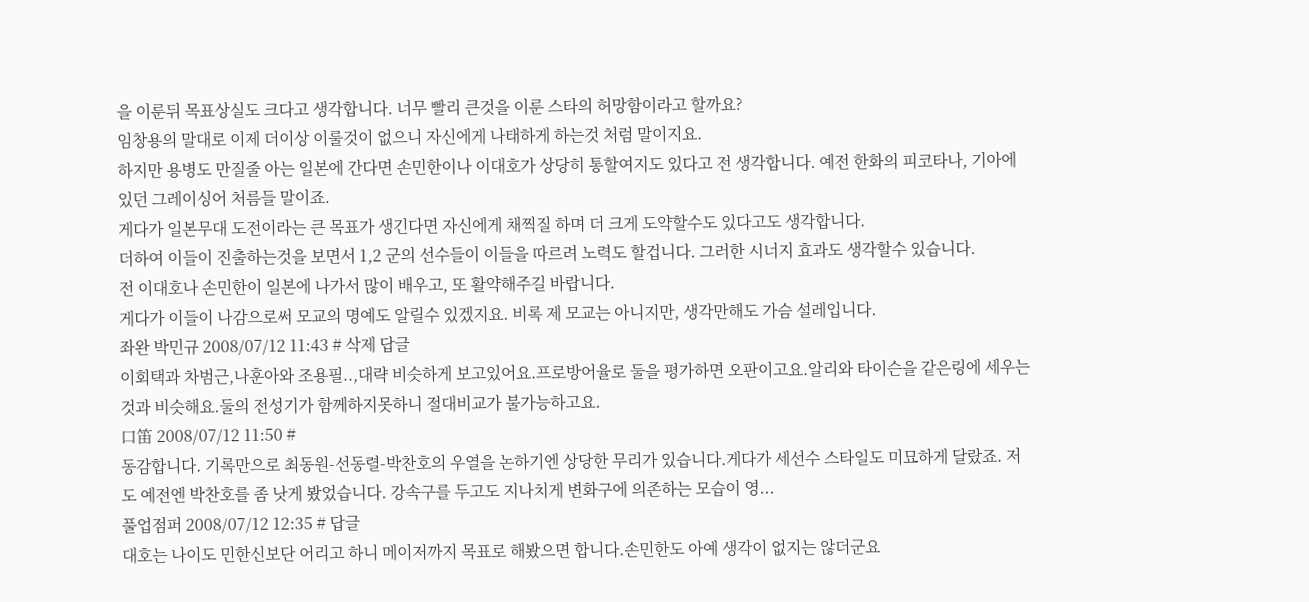을 이룬뒤 목표상실도 크다고 생각합니다. 너무 빨리 큰것을 이룬 스타의 허망함이라고 할까요?
임창용의 말대로 이제 더이상 이룰것이 없으니 자신에게 나태하게 하는것 처럼 말이지요.
하지만 용병도 만질줄 아는 일본에 간다면 손민한이나 이대호가 상당히 통할여지도 있다고 전 생각합니다. 예전 한화의 피코타나, 기아에 있던 그레이싱어 처름들 말이죠.
게다가 일본무대 도전이라는 큰 목표가 생긴다면 자신에게 채찍질 하며 더 크게 도약할수도 있다고도 생각합니다.
더하여 이들이 진출하는것을 보면서 1,2 군의 선수들이 이들을 따르려 노력도 할겁니다. 그러한 시너지 효과도 생각할수 있습니다.
전 이대호나 손민한이 일본에 나가서 많이 배우고, 또 활약해주길 바랍니다.
게다가 이들이 나감으로써 모교의 명예도 알릴수 있겠지요. 비록 제 모교는 아니지만, 생각만해도 가슴 설레입니다.
좌완 박민규 2008/07/12 11:43 # 삭제 답글
이회택과 차범근,나훈아와 조용필..,대략 비슷하게 보고있어요.프로방어율로 둘을 평가하면 오판이고요.알리와 타이슨을 같은링에 세우는것과 비슷해요.둘의 전성기가 함께하지못하니 절대비교가 불가능하고요.
口笛 2008/07/12 11:50 #
동감합니다. 기록만으로 최동원-선동렬-박찬호의 우열을 논하기엔 상당한 무리가 있습니다.게다가 세선수 스타일도 미묘하게 달랐죠. 저도 예전엔 박찬호를 좀 낫게 봤었습니다. 강속구를 두고도 지나치게 변화구에 의존하는 모습이 영...
풀업점퍼 2008/07/12 12:35 # 답글
대호는 나이도 민한신보단 어리고 하니 메이저까지 목표로 해봤으면 합니다.손민한도 아예 생각이 없지는 않더군요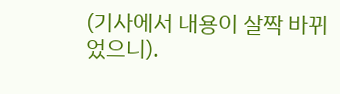(기사에서 내용이 살짝 바뀌었으니).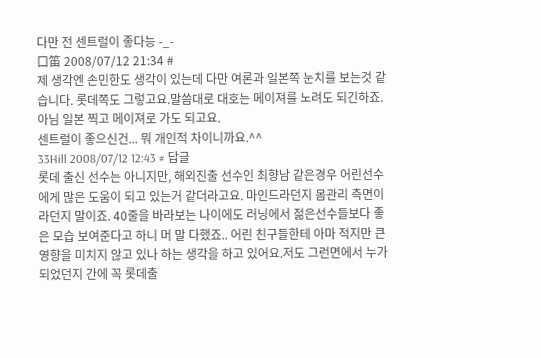다만 전 센트럴이 좋다능 -_-
口笛 2008/07/12 21:34 #
제 생각엔 손민한도 생각이 있는데 다만 여론과 일본쪽 눈치를 보는것 같습니다. 롯데쪽도 그렇고요.말씀대로 대호는 메이져를 노려도 되긴하죠. 아님 일본 찍고 메이져로 가도 되고요.
센트럴이 좋으신건... 뭐 개인적 차이니까요.^^
33Hill 2008/07/12 12:43 # 답글
롯데 출신 선수는 아니지만, 해외진출 선수인 최향남 같은경우 어린선수에게 많은 도움이 되고 있는거 같더라고요. 마인드라던지 몸관리 측면이라던지 말이죠. 40줄을 바라보는 나이에도 러닝에서 젊은선수들보다 좋은 모습 보여준다고 하니 머 말 다했죠.. 어린 친구들한테 아마 적지만 큰영향을 미치지 않고 있나 하는 생각을 하고 있어요.저도 그런면에서 누가 되었던지 간에 꼭 롯데출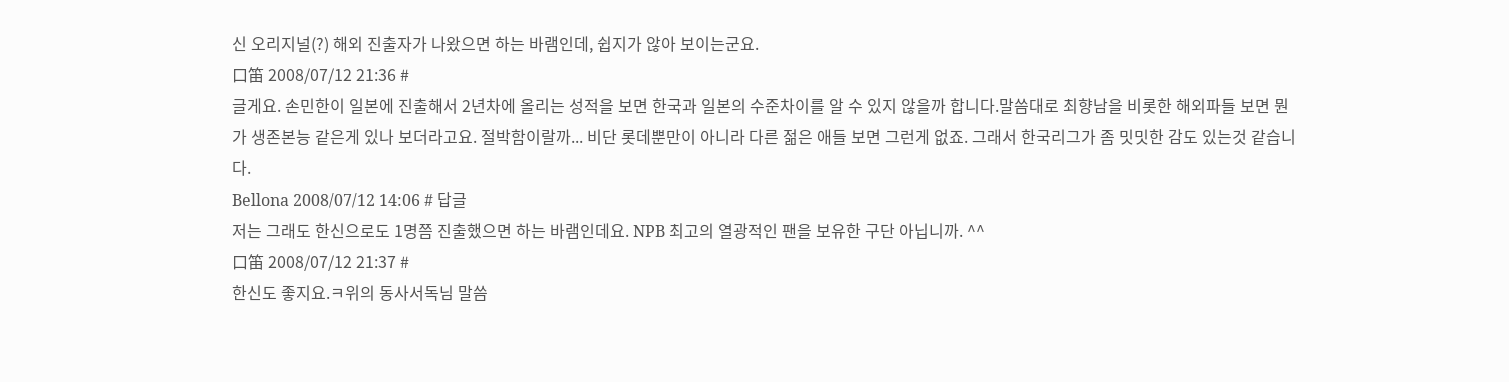신 오리지널(?) 해외 진출자가 나왔으면 하는 바램인데, 쉽지가 않아 보이는군요.
口笛 2008/07/12 21:36 #
글게요. 손민한이 일본에 진출해서 2년차에 올리는 성적을 보면 한국과 일본의 수준차이를 알 수 있지 않을까 합니다.말씀대로 최향남을 비롯한 해외파들 보면 뭔가 생존본능 같은게 있나 보더라고요. 절박함이랄까... 비단 롯데뿐만이 아니라 다른 젊은 애들 보면 그런게 없죠. 그래서 한국리그가 좀 밋밋한 감도 있는것 같습니다.
Bellona 2008/07/12 14:06 # 답글
저는 그래도 한신으로도 1명쯤 진출했으면 하는 바램인데요. NPB 최고의 열광적인 팬을 보유한 구단 아닙니까. ^^
口笛 2008/07/12 21:37 #
한신도 좋지요.ㅋ위의 동사서독님 말씀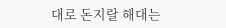대로 돈지랄 해대는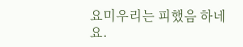요미우리는 피했음 하네요.